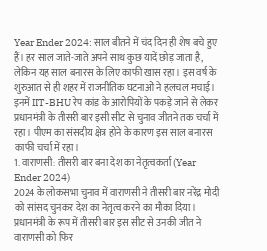Year Ender 2024: साल बीतने में चंद दिन ही शेष बचे हुए हैं। हर साल जाते-जाते अपने साथ कुछ यादें छोड़ जाता है, लेकिन यह साल बनारस के लिए काफी खास रहा। इस वर्ष के शुरुआत से ही शहर में राजनीतिक घटनाओं ने हलचल मचाई। इनमें IIT-BHU रेप कांड के आरोपियों के पकड़े जाने से लेकर प्रधानमंत्री के तीसरी बार इसी सीट से चुनाव जीतने तक चर्चा में रहा। पीएम का संसदीय क्षेत्र होने के कारण इस साल बनारस काफी चर्चा में रहा।
1. वाराणसी: तीसरी बार बना देश का नेतृत्वकर्ता (Year Ender 2024)
2024 के लोकसभा चुनाव में वाराणसी ने तीसरी बार नरेंद्र मोदी को सांसद चुनकर देश का नेतृत्व करने का मौका दिया। प्रधानमंत्री के रूप में तीसरी बार इस सीट से उनकी जीत ने वाराणसी को फिर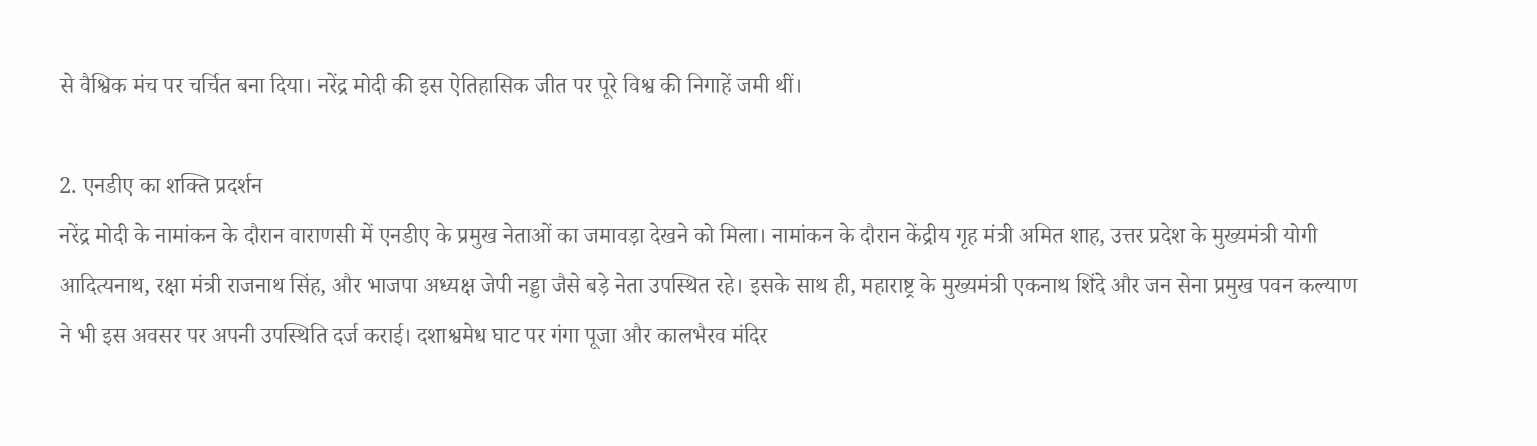से वैश्विक मंच पर चर्चित बना दिया। नरेंद्र मोदी की इस ऐतिहासिक जीत पर पूरे विश्व की निगाहें जमी थीं।

2. एनडीए का शक्ति प्रदर्शन
नरेंद्र मोदी के नामांकन के दौरान वाराणसी में एनडीए के प्रमुख नेताओं का जमावड़ा देखने को मिला। नामांकन के दौरान केंद्रीय गृह मंत्री अमित शाह, उत्तर प्रदेश के मुख्यमंत्री योगी आदित्यनाथ, रक्षा मंत्री राजनाथ सिंह, और भाजपा अध्यक्ष जेपी नड्डा जैसे बड़े नेता उपस्थित रहे। इसके साथ ही, महाराष्ट्र के मुख्यमंत्री एकनाथ शिंदे और जन सेना प्रमुख पवन कल्याण ने भी इस अवसर पर अपनी उपस्थिति दर्ज कराई। दशाश्वमेध घाट पर गंगा पूजा और कालभैरव मंदिर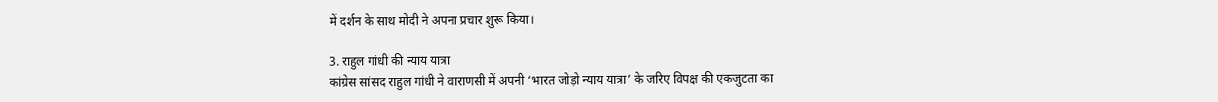में दर्शन के साथ मोदी ने अपना प्रचार शुरू किया।

3. राहुल गांधी की न्याय यात्रा
कांग्रेस सांसद राहुल गांधी ने वाराणसी में अपनी ‘भारत जोड़ो न्याय यात्रा’ के जरिए विपक्ष की एकजुटता का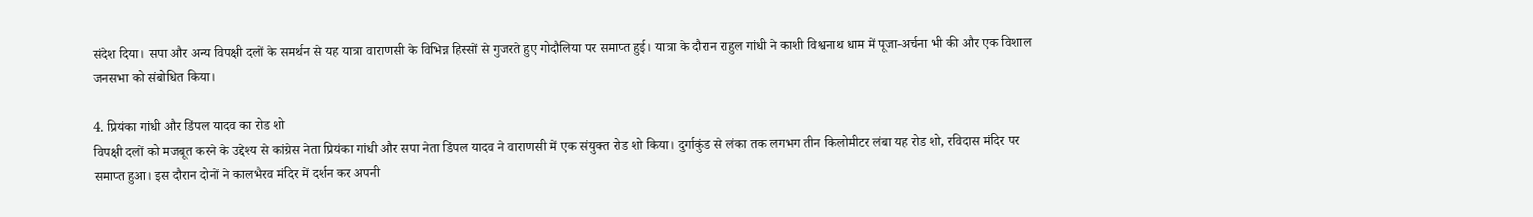संदेश दिया। सपा और अन्य विपक्षी दलों के समर्थन से यह यात्रा वाराणसी के विभिन्न हिस्सों से गुजरते हुए गोदौलिया पर समाप्त हुई। यात्रा के दौरान राहुल गांधी ने काशी विश्वनाथ धाम में पूजा-अर्चना भी की और एक विशाल जनसभा को संबोधित किया।

4. प्रियंका गांधी और डिंपल यादव का रोड शो
विपक्षी दलों को मजबूत करने के उद्देश्य से कांग्रेस नेता प्रियंका गांधी और सपा नेता डिंपल यादव ने वाराणसी में एक संयुक्त रोड शो किया। दुर्गाकुंड से लंका तक लगभग तीन किलोमीटर लंबा यह रोड शो, रविदास मंदिर पर समाप्त हुआ। इस दौरान दोनों ने कालभैरव मंदिर में दर्शन कर अपनी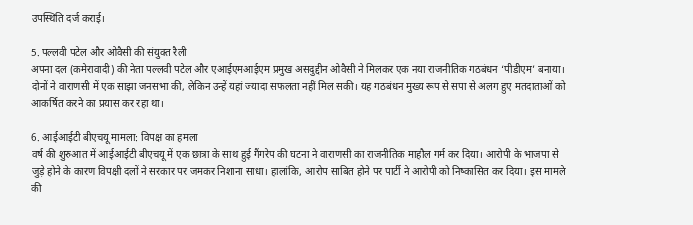उपस्थिति दर्ज कराई।

5. पल्लवी पटेल और ओवैसी की संयुक्त रैली
अपना दल (कमेरावादी) की नेता पल्लवी पटेल और एआईएमआईएम प्रमुख असदुद्दीन ओवैसी ने मिलकर एक नया राजनीतिक गठबंधन ‘पीडीएम’ बनाया। दोनों ने वाराणसी में एक साझा जनसभा की, लेकिन उन्हें यहां ज्यादा सफलता नहीं मिल सकी। यह गठबंधन मुख्य रूप से सपा से अलग हुए मतदाताओं को आकर्षित करने का प्रयास कर रहा था।

6. आईआईटी बीएचयू मामला: विपक्ष का हमला
वर्ष की शुरुआत में आईआईटी बीएचयू में एक छात्रा के साथ हुई गैंगरेप की घटना ने वाराणसी का राजनीतिक माहौल गर्म कर दिया। आरोपी के भाजपा से जुड़े होने के कारण विपक्षी दलों ने सरकार पर जमकर निशाना साधा। हालांकि, आरोप साबित होने पर पार्टी ने आरोपी को निष्कासित कर दिया। इस मामले की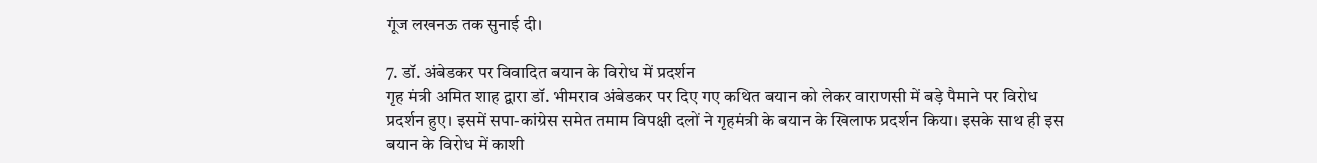गूंज लखनऊ तक सुनाई दी।

7. डॉ. अंबेडकर पर विवादित बयान के विरोध में प्रदर्शन
गृह मंत्री अमित शाह द्वारा डॉ. भीमराव अंबेडकर पर दिए गए कथित बयान को लेकर वाराणसी में बड़े पैमाने पर विरोध प्रदर्शन हुए। इसमें सपा-कांग्रेस समेत तमाम विपक्षी दलों ने गृहमंत्री के बयान के खिलाफ प्रदर्शन किया। इसके साथ ही इस बयान के विरोध में काशी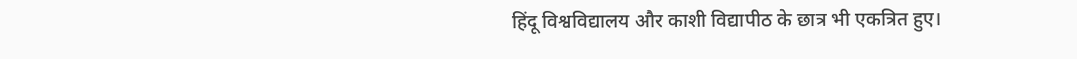हिंदू विश्वविद्यालय और काशी विद्यापीठ के छात्र भी एकत्रित हुए।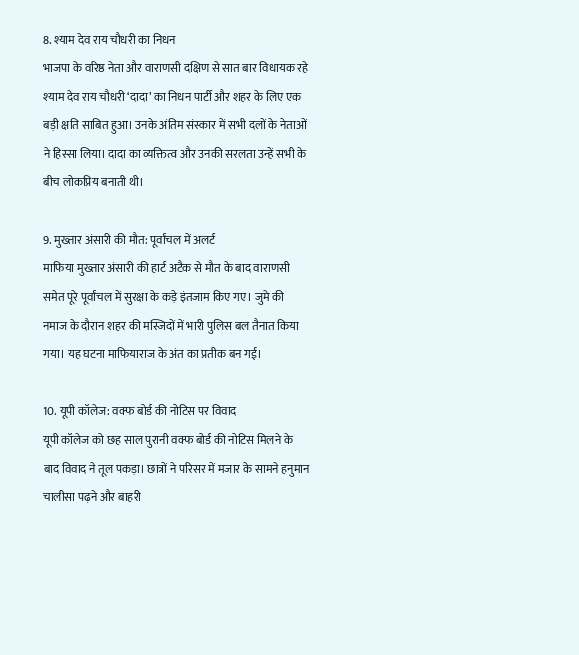8. श्याम देव राय चौधरी का निधन
भाजपा के वरिष्ठ नेता और वाराणसी दक्षिण से सात बार विधायक रहे श्याम देव राय चौधरी ‘दादा’ का निधन पार्टी और शहर के लिए एक बड़ी क्षति साबित हुआ। उनके अंतिम संस्कार में सभी दलों के नेताओं ने हिस्सा लिया। दादा का व्यक्तित्व और उनकी सरलता उन्हें सभी के बीच लोकप्रिय बनाती थी।

9. मुख्तार अंसारी की मौत: पूर्वांचल में अलर्ट
माफिया मुख्तार अंसारी की हार्ट अटैक से मौत के बाद वाराणसी समेत पूरे पूर्वांचल में सुरक्षा के कड़े इंतजाम किए गए। जुमे की नमाज के दौरान शहर की मस्जिदों में भारी पुलिस बल तैनात किया गया। यह घटना माफियाराज के अंत का प्रतीक बन गई।

10. यूपी कॉलेज: वक्फ बोर्ड की नोटिस पर विवाद
यूपी कॉलेज को छह साल पुरानी वक्फ बोर्ड की नोटिस मिलने के बाद विवाद ने तूल पकड़ा। छात्रों ने परिसर में मजार के सामने हनुमान चालीसा पढ़ने और बाहरी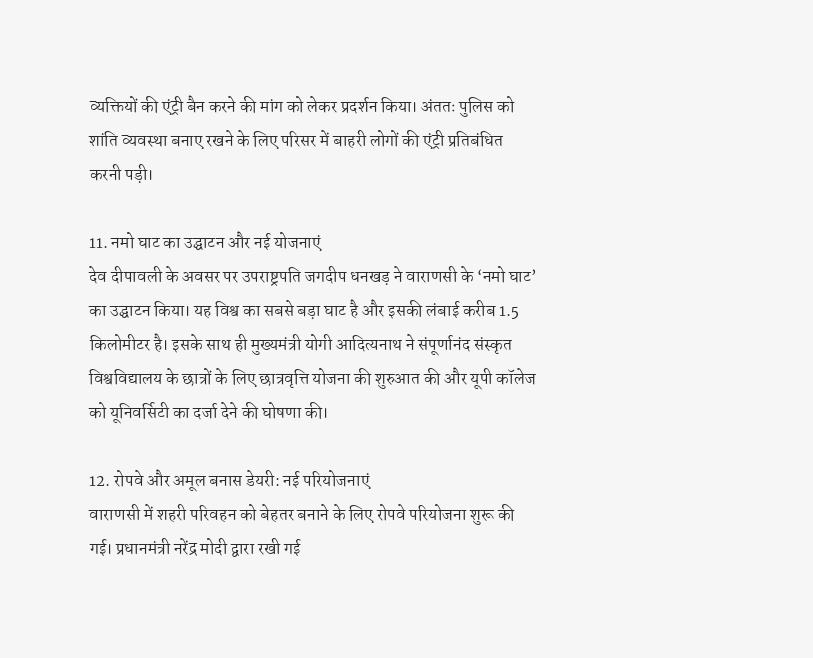व्यक्तियों की एंट्री बैन करने की मांग को लेकर प्रदर्शन किया। अंततः पुलिस को शांति व्यवस्था बनाए रखने के लिए परिसर में बाहरी लोगों की एंट्री प्रतिबंधित करनी पड़ी।

11. नमो घाट का उद्घाटन और नई योजनाएं
देव दीपावली के अवसर पर उपराष्ट्रपति जगदीप धनखड़ ने वाराणसी के ‘नमो घाट’ का उद्घाटन किया। यह विश्व का सबसे बड़ा घाट है और इसकी लंबाई करीब 1.5 किलोमीटर है। इसके साथ ही मुख्यमंत्री योगी आदित्यनाथ ने संपूर्णानंद संस्कृत विश्वविद्यालय के छात्रों के लिए छात्रवृत्ति योजना की शुरुआत की और यूपी कॉलेज को यूनिवर्सिटी का दर्जा देने की घोषणा की।

12. रोपवे और अमूल बनास डेयरी: नई परियोजनाएं
वाराणसी में शहरी परिवहन को बेहतर बनाने के लिए रोपवे परियोजना शुरू की गई। प्रधानमंत्री नरेंद्र मोदी द्वारा रखी गई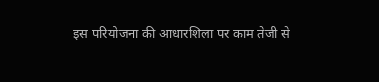इस परियोजना की आधारशिला पर काम तेजी से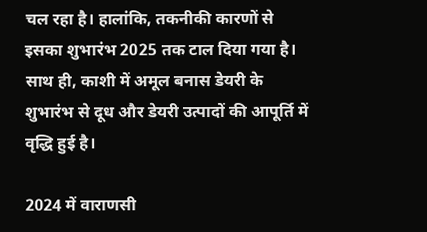चल रहा है। हालांकि, तकनीकी कारणों से इसका शुभारंभ 2025 तक टाल दिया गया है। साथ ही, काशी में अमूल बनास डेयरी के शुभारंभ से दूध और डेयरी उत्पादों की आपूर्ति में वृद्धि हुई है।

2024 में वाराणसी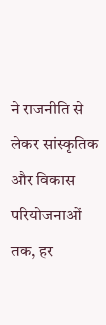ने राजनीति से लेकर सांस्कृतिक और विकास परियोजनाओं तक, हर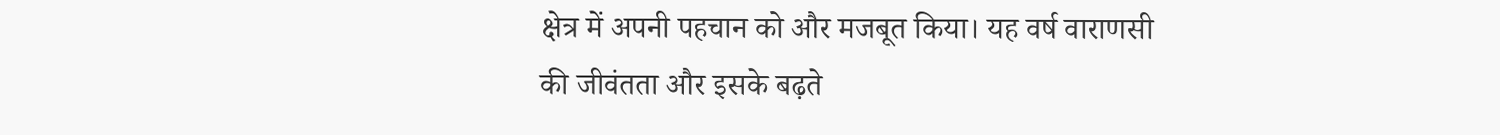क्षेत्र में अपनी पहचान को और मजबूत किया। यह वर्ष वाराणसी की जीवंतता और इसके बढ़ते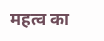महत्व का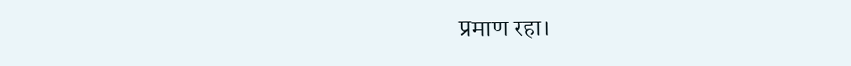प्रमाण रहा।